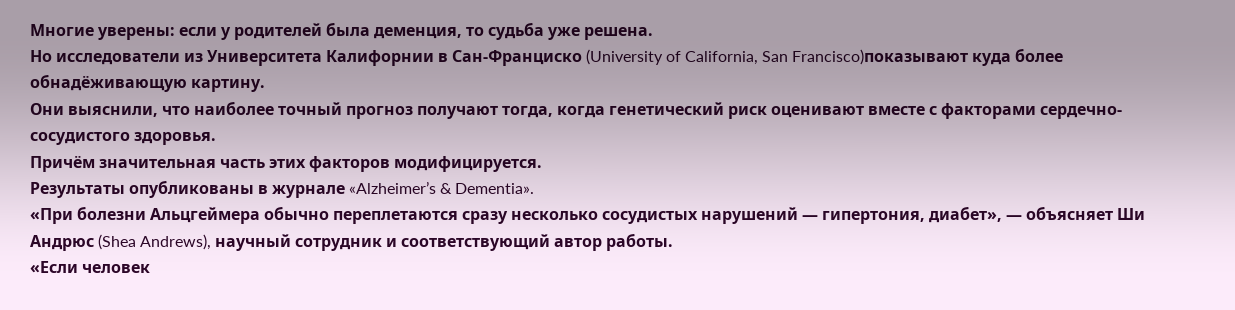Многие уверены: если у родителей была деменция, то судьба уже решена.
Но исследователи из Университета Калифорнии в Сан-Франциско (University of California, San Francisco)показывают куда более обнадёживающую картину.
Они выяснили, что наиболее точный прогноз получают тогда, когда генетический риск оценивают вместе с факторами сердечно-сосудистого здоровья.
Причём значительная часть этих факторов модифицируется.
Результаты опубликованы в журнале «Alzheimer’s & Dementia».
«При болезни Альцгеймера обычно переплетаются сразу несколько сосудистых нарушений — гипертония, диабет», — объясняет Ши Андрюс (Shea Andrews), научный сотрудник и соответствующий автор работы.
«Если человек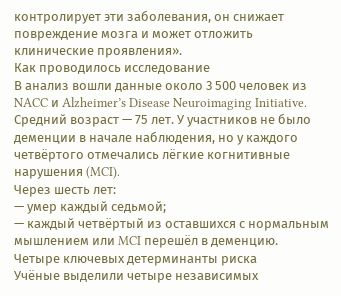контролирует эти заболевания, он снижает повреждение мозга и может отложить клинические проявления».
Как проводилось исследование
В анализ вошли данные около 3 500 человек из NACC и Alzheimer’s Disease Neuroimaging Initiative.
Средний возраст — 75 лет. У участников не было деменции в начале наблюдения, но у каждого четвёртого отмечались лёгкие когнитивные нарушения (MCI).
Через шесть лет:
— умер каждый седьмой;
— каждый четвёртый из оставшихся с нормальным мышлением или MCI перешёл в деменцию.
Четыре ключевых детерминанты риска
Учёные выделили четыре независимых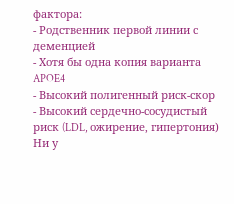фактора:
- Родственник первой линии с деменцией
- Хотя бы одна копия варианта APOE4
- Высокий полигенный риск-скор
- Высокий сердечно-сосудистый риск (LDL, ожирение, гипертония)
Ни у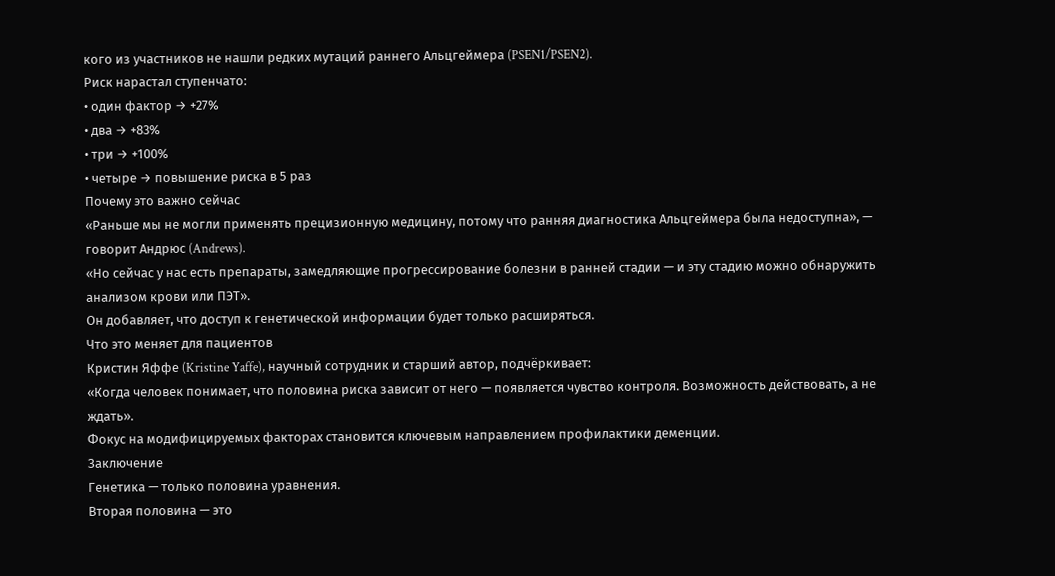кого из участников не нашли редких мутаций раннего Альцгеймера (PSEN1/PSEN2).
Риск нарастал ступенчато:
• один фактор → +27%
• два → +83%
• три → +100%
• четыре → повышение риска в 5 раз
Почему это важно сейчас
«Раньше мы не могли применять прецизионную медицину, потому что ранняя диагностика Альцгеймера была недоступна», — говорит Андрюс (Andrews).
«Но сейчас у нас есть препараты, замедляющие прогрессирование болезни в ранней стадии — и эту стадию можно обнаружить анализом крови или ПЭТ».
Он добавляет, что доступ к генетической информации будет только расширяться.
Что это меняет для пациентов
Кристин Яффе (Kristine Yaffe), научный сотрудник и старший автор, подчёркивает:
«Когда человек понимает, что половина риска зависит от него — появляется чувство контроля. Возможность действовать, а не ждать».
Фокус на модифицируемых факторах становится ключевым направлением профилактики деменции.
Заключение
Генетика — только половина уравнения.
Вторая половина — это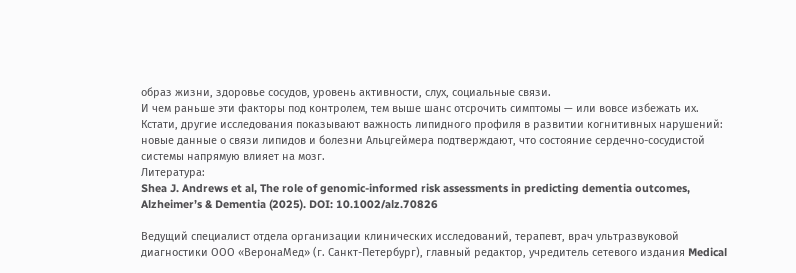образ жизни, здоровье сосудов, уровень активности, слух, социальные связи.
И чем раньше эти факторы под контролем, тем выше шанс отсрочить симптомы — или вовсе избежать их.
Кстати, другие исследования показывают важность липидного профиля в развитии когнитивных нарушений: новые данные о связи липидов и болезни Альцгеймера подтверждают, что состояние сердечно-сосудистой системы напрямую влияет на мозг.
Литература:
Shea J. Andrews et al, The role of genomic‐informed risk assessments in predicting dementia outcomes, Alzheimer’s & Dementia (2025). DOI: 10.1002/alz.70826

Ведущий специалист отдела организации клинических исследований, терапевт, врач ультразвуковой диагностики ООО «ВеронаМед» (г. Санкт-Петербург), главный редактор, учредитель сетевого издания Medical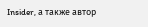Insider, а также автор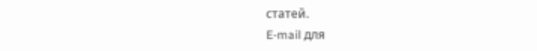статей.
E-mail для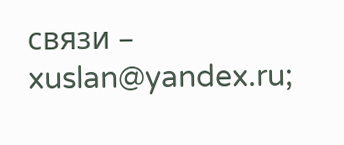связи – xuslan@yandex.ru;